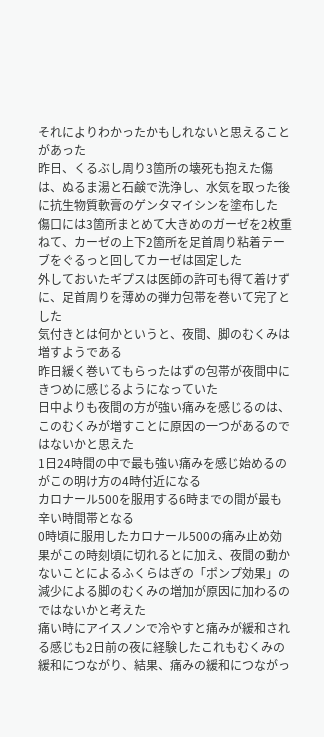それによりわかったかもしれないと思えることがあった
昨日、くるぶし周り3箇所の壊死も抱えた傷は、ぬるま湯と石鹸で洗浄し、水気を取った後に抗生物質軟膏のゲンタマイシンを塗布した
傷口には3箇所まとめて大きめのガーゼを2枚重ねて、カーゼの上下2箇所を足首周り粘着テーブをぐるっと回してカーゼは固定した
外しておいたギプスは医師の許可も得て着けずに、足首周りを薄めの弾力包帯を巻いて完了とした
気付きとは何かというと、夜間、脚のむくみは増すようである
昨日緩く巻いてもらったはずの包帯が夜間中にきつめに感じるようになっていた
日中よりも夜間の方が強い痛みを感じるのは、このむくみが増すことに原因の一つがあるのではないかと思えた
1日24時間の中で最も強い痛みを感じ始めるのがこの明け方の4時付近になる
カロナール500を服用する6時までの間が最も辛い時間帯となる
0時頃に服用したカロナール500の痛み止め効果がこの時刻頃に切れるとに加え、夜間の動かないことによるふくらはぎの「ポンプ効果」の減少による脚のむくみの増加が原因に加わるのではないかと考えた
痛い時にアイスノンで冷やすと痛みが緩和される感じも2日前の夜に経験したこれもむくみの緩和につながり、結果、痛みの緩和につながっ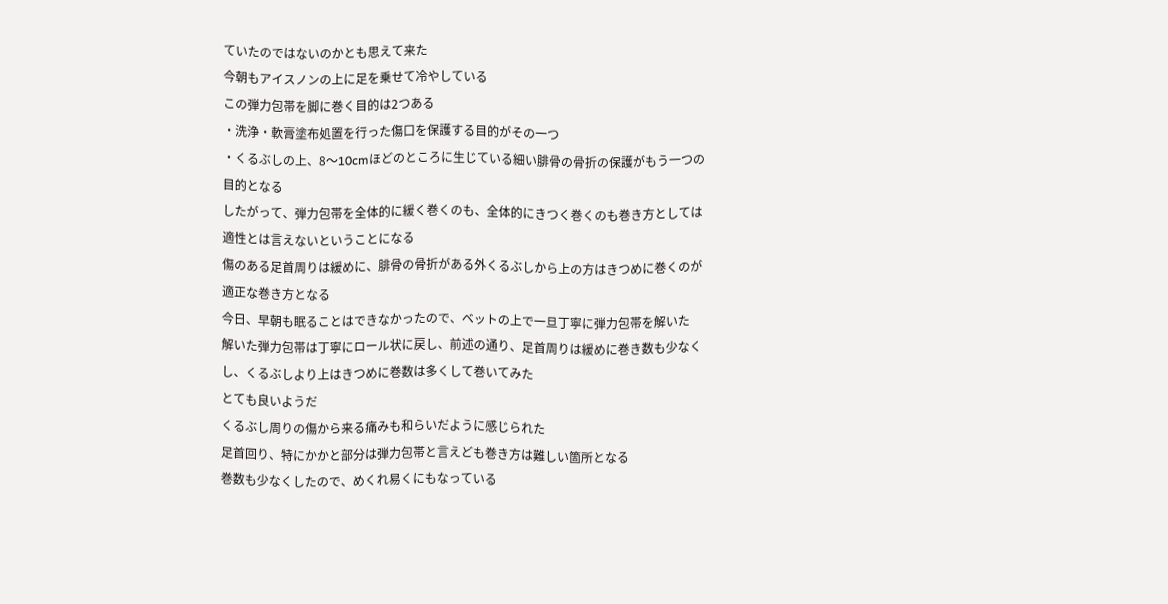ていたのではないのかとも思えて来た
今朝もアイスノンの上に足を乗せて冷やしている
この弾力包帯を脚に巻く目的は2つある
・洗浄・軟膏塗布処置を行った傷口を保護する目的がその一つ
・くるぶしの上、8〜10cmほどのところに生じている細い腓骨の骨折の保護がもう一つの目的となる
したがって、弾力包帯を全体的に緩く巻くのも、全体的にきつく巻くのも巻き方としては適性とは言えないということになる
傷のある足首周りは緩めに、腓骨の骨折がある外くるぶしから上の方はきつめに巻くのが適正な巻き方となる
今日、早朝も眠ることはできなかったので、ベットの上で一旦丁寧に弾力包帯を解いた
解いた弾力包帯は丁寧にロール状に戻し、前述の通り、足首周りは緩めに巻き数も少なくし、くるぶしより上はきつめに巻数は多くして巻いてみた
とても良いようだ
くるぶし周りの傷から来る痛みも和らいだように感じられた
足首回り、特にかかと部分は弾力包帯と言えども巻き方は難しい箇所となる
巻数も少なくしたので、めくれ易くにもなっている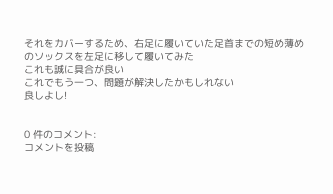それをカバーするため、右足に履いていた足首までの短め薄めのソックスを左足に移して履いてみた
これも誠に具合が良い
これでもう一つ、問題が解決したかもしれない
良しよし!


0 件のコメント:
コメントを投稿